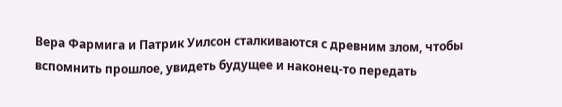Вера Фармига и Патрик Уилсон сталкиваются с древним злом, чтобы вспомнить прошлое, увидеть будущее и наконец-то передать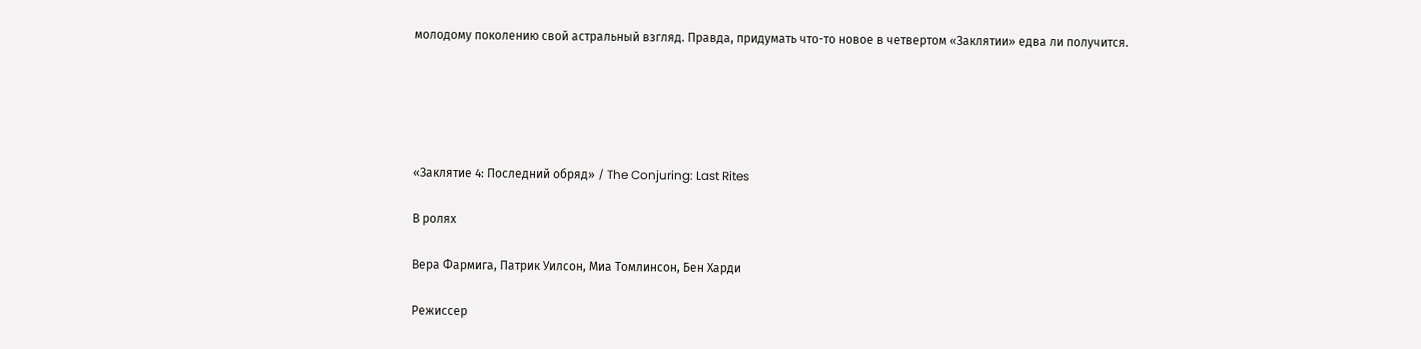молодому поколению свой астральный взгляд. Правда, придумать что-то новое в четвертом «Заклятии» едва ли получится.





«Заклятие 4: Последний обряд» / The Conjuring: Last Rites

В ролях

Вера Фармига, Патрик Уилсон, Миа Томлинсон, Бен Харди

Режиссер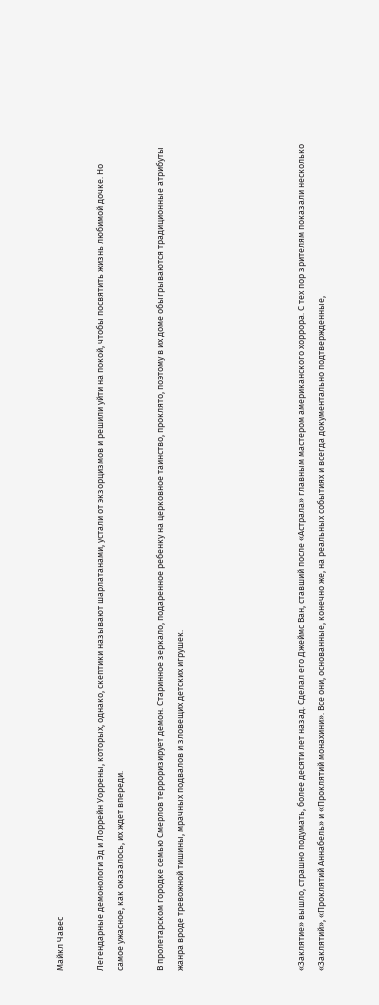Майкл Чавес

Легендарные демонологи Эд и Лоррейн Уоррены, которых, однако, скептики называют шарлатанами, устали от экзорцизмов и решили уйти на покой, чтобы посвятить жизнь любимой дочке. Но самое ужасное, как оказалось, их ждет впереди.

В пролетарском городке семью Смерлов терроризирует демон. Старинное зеркало, подаренное ребенку на церковное таинство, проклято, поэтому в их доме обыгрываются традиционные атрибуты жанра вроде тревожной тишины, мрачных подвалов и зловещих детских игрушек.





«Заклятие» вышло, страшно подумать, более десяти лет назад. Сделал его Джеймс Ван, ставший после «Астрала» главным мастером американского хоррора. С тех пор зрителям показали несколько «Заклятий», «Проклятий Аннабель» и «Проклятий монахини». Все они, основанные, конечно же, на реальных событиях и всегда документально подтвержденные,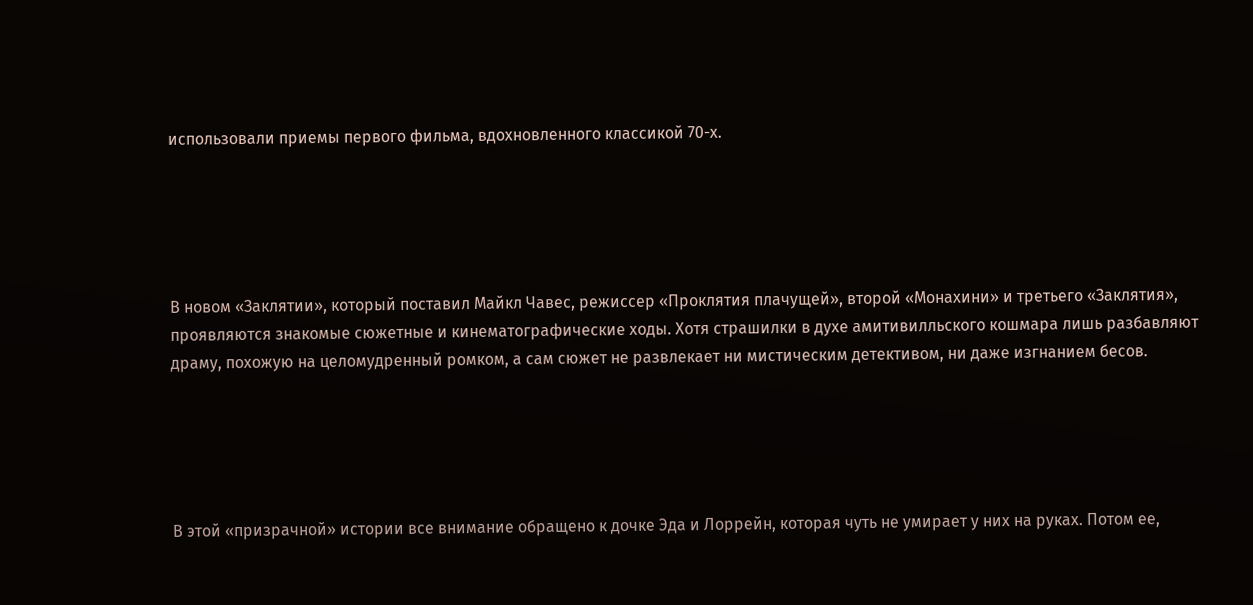использовали приемы первого фильма, вдохновленного классикой 70-х.





В новом «Заклятии», который поставил Майкл Чавес, режиссер «Проклятия плачущей», второй «Монахини» и третьего «Заклятия», проявляются знакомые сюжетные и кинематографические ходы. Хотя страшилки в духе амитивилльского кошмара лишь разбавляют драму, похожую на целомудренный ромком, а сам сюжет не развлекает ни мистическим детективом, ни даже изгнанием бесов.





В этой «призрачной» истории все внимание обращено к дочке Эда и Лоррейн, которая чуть не умирает у них на руках. Потом ее,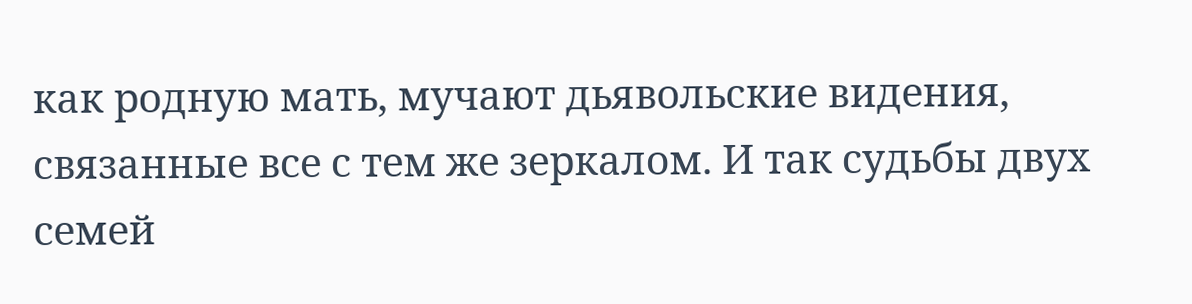как родную мать, мучают дьявольские видения, связанные все с тем же зеркалом. И так судьбы двух семей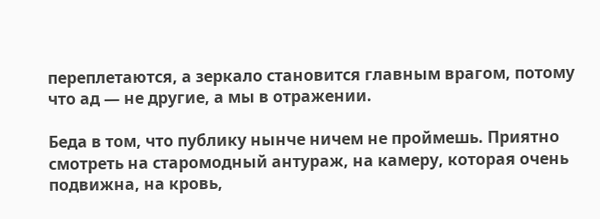переплетаются, а зеркало становится главным врагом, потому что ад — не другие, а мы в отражении.

Беда в том, что публику нынче ничем не проймешь. Приятно смотреть на старомодный антураж, на камеру, которая очень подвижна, на кровь,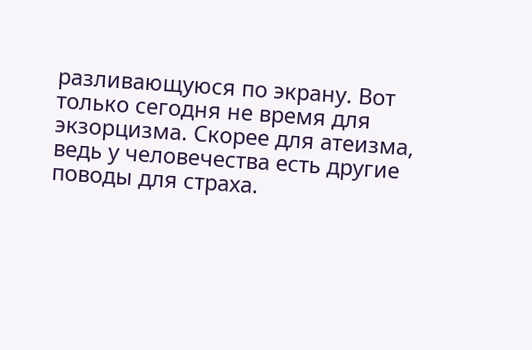разливающуюся по экрану. Вот только сегодня не время для экзорцизма. Скорее для атеизма, ведь у человечества есть другие поводы для страха.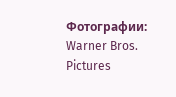Фотографии: Warner Bros. Pictures